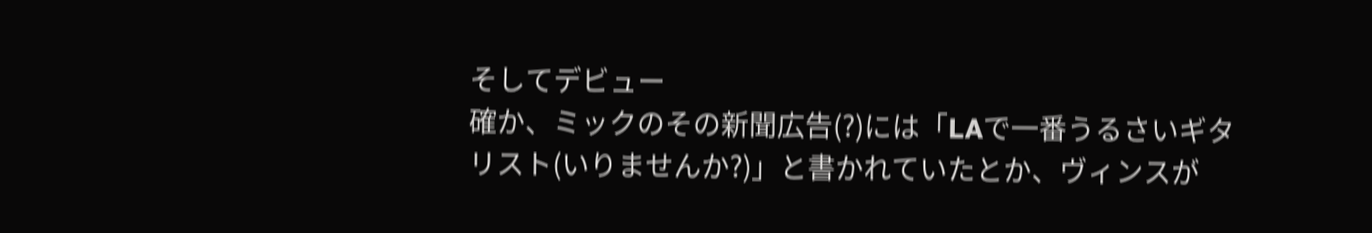そしてデビュー
確か、ミックのその新聞広告(?)には「LAで一番うるさいギタリスト(いりませんか?)」と書かれていたとか、ヴィンスが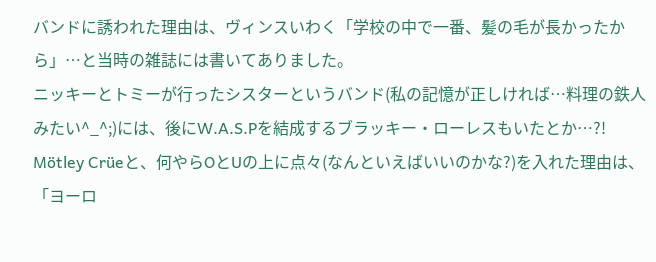バンドに誘われた理由は、ヴィンスいわく「学校の中で一番、髪の毛が長かったから」…と当時の雑誌には書いてありました。
ニッキーとトミーが行ったシスターというバンド(私の記憶が正しければ…料理の鉄人みたい^_^;)には、後にW.A.S.Pを結成するブラッキー・ローレスもいたとか…?!
Mötley Crüeと、何やらOとUの上に点々(なんといえばいいのかな?)を入れた理由は、「ヨーロ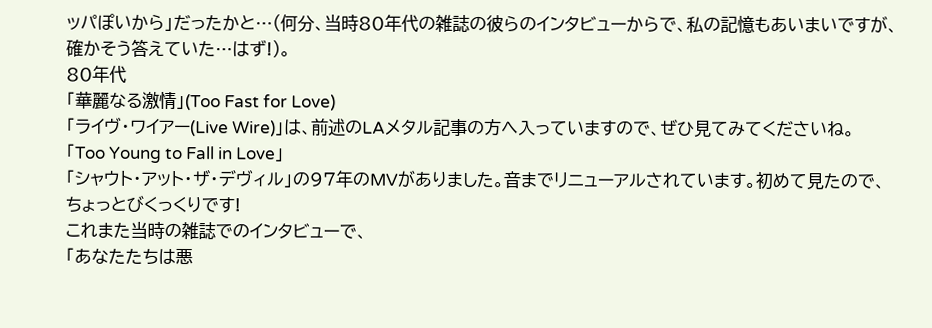ッパぽいから」だったかと…(何分、当時80年代の雑誌の彼らのインタビューからで、私の記憶もあいまいですが、確かそう答えていた…はず!)。
80年代
「華麗なる激情」(Too Fast for Love)
「ライヴ・ワイアー(Live Wire)」は、前述のLAメタル記事の方へ入っていますので、ぜひ見てみてくださいね。
「Too Young to Fall in Love」
「シャウト・アット・ザ・デヴィル」の97年のMVがありました。音までリニューアルされています。初めて見たので、ちょっとびくっくりです!
これまた当時の雑誌でのインタビューで、
「あなたたちは悪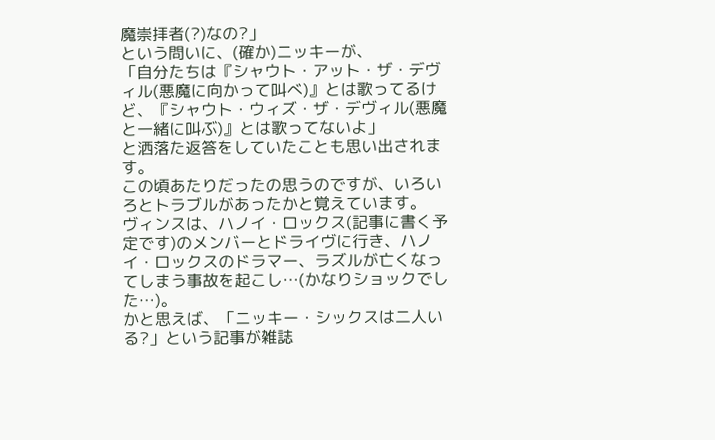魔崇拝者(?)なの?」
という問いに、(確か)ニッキーが、
「自分たちは『シャウト・アット・ザ・デヴィル(悪魔に向かって叫べ)』とは歌ってるけど、『シャウト・ウィズ・ザ・デヴィル(悪魔と一緒に叫ぶ)』とは歌ってないよ」
と洒落た返答をしていたことも思い出されます。
この頃あたりだったの思うのですが、いろいろとトラブルがあったかと覚えています。
ヴィンスは、ハノイ・ロックス(記事に書く予定です)のメンバーとドライヴに行き、ハノイ・ロックスのドラマー、ラズルが亡くなってしまう事故を起こし…(かなりショックでした…)。
かと思えば、「ニッキー・シックスは二人いる?」という記事が雑誌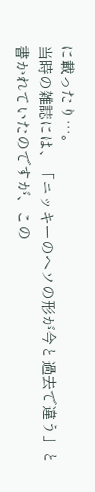に載ったり…。
当時の雑誌には、「ニッキーのヘソの形が今と過去で違う」と書かれていたのですが、この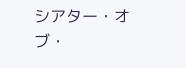シアター・オブ・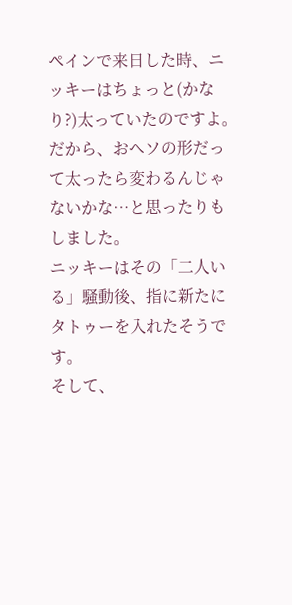ペインで来日した時、ニッキーはちょっと(かなり?)太っていたのですよ。だから、おヘソの形だって太ったら変わるんじゃないかな…と思ったりもしました。
ニッキーはその「二人いる」騒動後、指に新たにタトゥーを入れたそうです。
そして、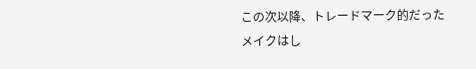この次以降、トレードマーク的だったメイクはし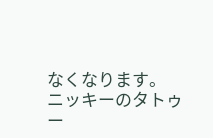なくなります。
ニッキーのタトゥー